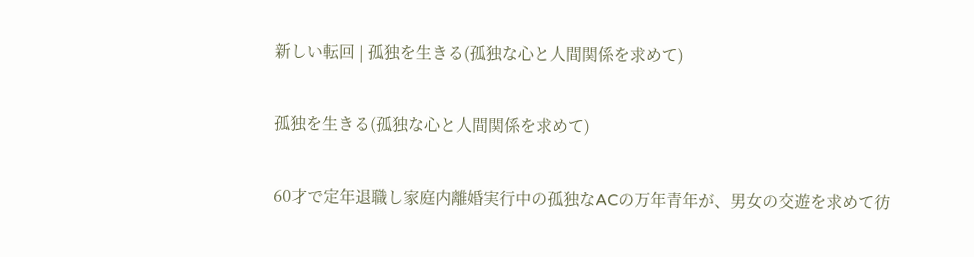新しい転回 | 孤独を生きる(孤独な心と人間関係を求めて)

孤独を生きる(孤独な心と人間関係を求めて)

60才で定年退職し家庭内離婚実行中の孤独なACの万年青年が、男女の交遊を求めて彷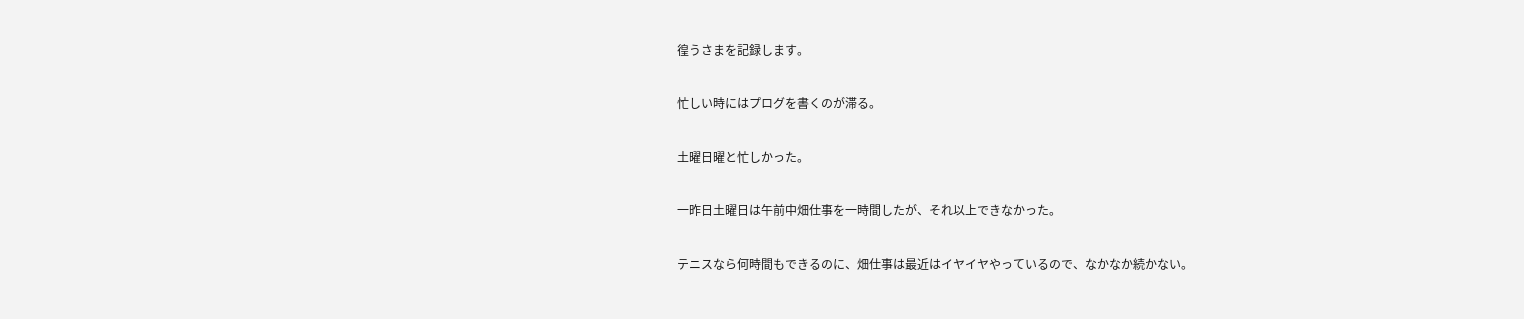徨うさまを記録します。

忙しい時にはプログを書くのが滞る。

土曜日曜と忙しかった。

一昨日土曜日は午前中畑仕事を一時間したが、それ以上できなかった。

テニスなら何時間もできるのに、畑仕事は最近はイヤイヤやっているので、なかなか続かない。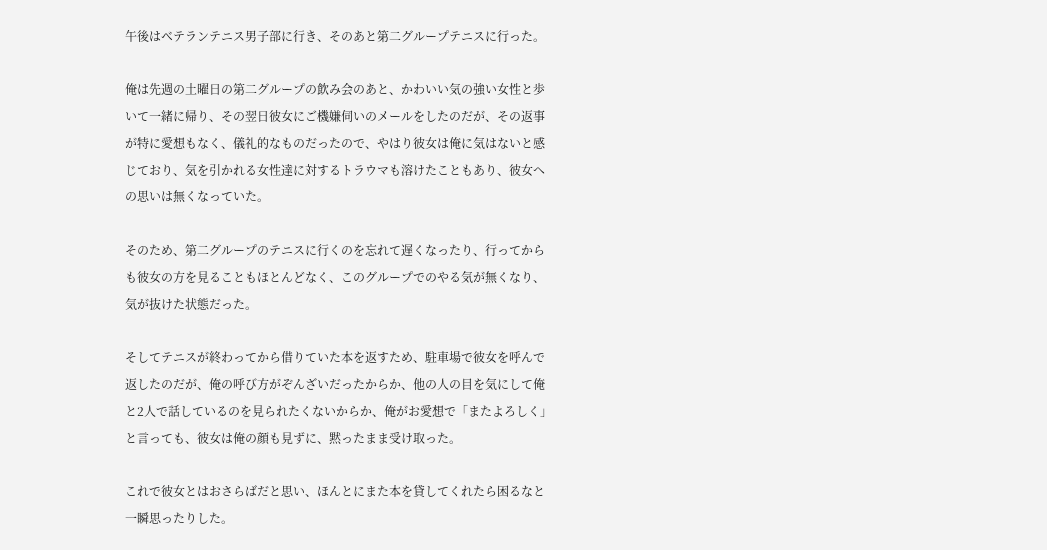午後はベテランテニス男子部に行き、そのあと第二グループテニスに行った。

俺は先週の土曜日の第二グループの飲み会のあと、かわいい気の強い女性と歩いて一緒に帰り、その翌日彼女にご機嫌伺いのメールをしたのだが、その返事が特に愛想もなく、儀礼的なものだったので、やはり彼女は俺に気はないと感じており、気を引かれる女性達に対するトラウマも溶けたこともあり、彼女への思いは無くなっていた。

そのため、第二グループのテニスに行くのを忘れて遅くなったり、行ってからも彼女の方を見ることもほとんどなく、このグループでのやる気が無くなり、気が抜けた状態だった。

そしてテニスが終わってから借りていた本を返すため、駐車場で彼女を呼んで返したのだが、俺の呼び方がぞんざいだったからか、他の人の目を気にして俺と2人で話しているのを見られたくないからか、俺がお愛想で「またよろしく」と言っても、彼女は俺の顔も見ずに、黙ったまま受け取った。

これで彼女とはおさらばだと思い、ほんとにまた本を貸してくれたら困るなと一瞬思ったりした。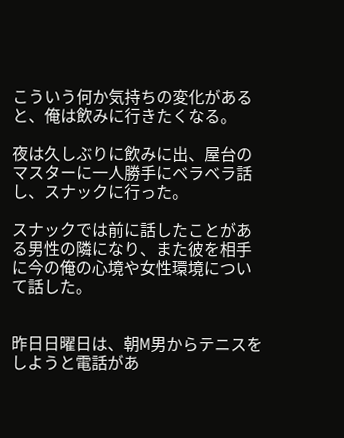こういう何か気持ちの変化があると、俺は飲みに行きたくなる。

夜は久しぶりに飲みに出、屋台のマスターに一人勝手にベラベラ話し、スナックに行った。

スナックでは前に話したことがある男性の隣になり、また彼を相手に今の俺の心境や女性環境について話した。


昨日日曜日は、朝M男からテニスをしようと電話があ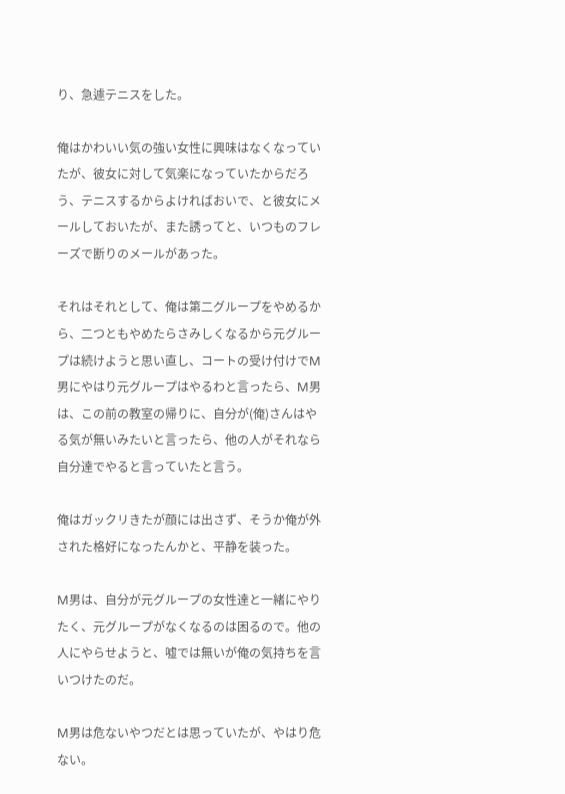り、急遽テニスをした。

俺はかわいい気の強い女性に興味はなくなっていたが、彼女に対して気楽になっていたからだろう、テニスするからよければおいで、と彼女にメールしておいたが、また誘ってと、いつものフレーズで断りのメールがあった。

それはそれとして、俺は第二グループをやめるから、二つともやめたらさみしくなるから元グループは続けようと思い直し、コートの受け付けでM男にやはり元グループはやるわと言ったら、M男は、この前の教室の帰りに、自分が(俺)さんはやる気が無いみたいと言ったら、他の人がそれなら自分達でやると言っていたと言う。

俺はガックリきたが顔には出さず、そうか俺が外された格好になったんかと、平静を装った。

M男は、自分が元グループの女性達と一緒にやりたく、元グループがなくなるのは困るので。他の人にやらせようと、嘘では無いが俺の気持ちを言いつけたのだ。

M男は危ないやつだとは思っていたが、やはり危ない。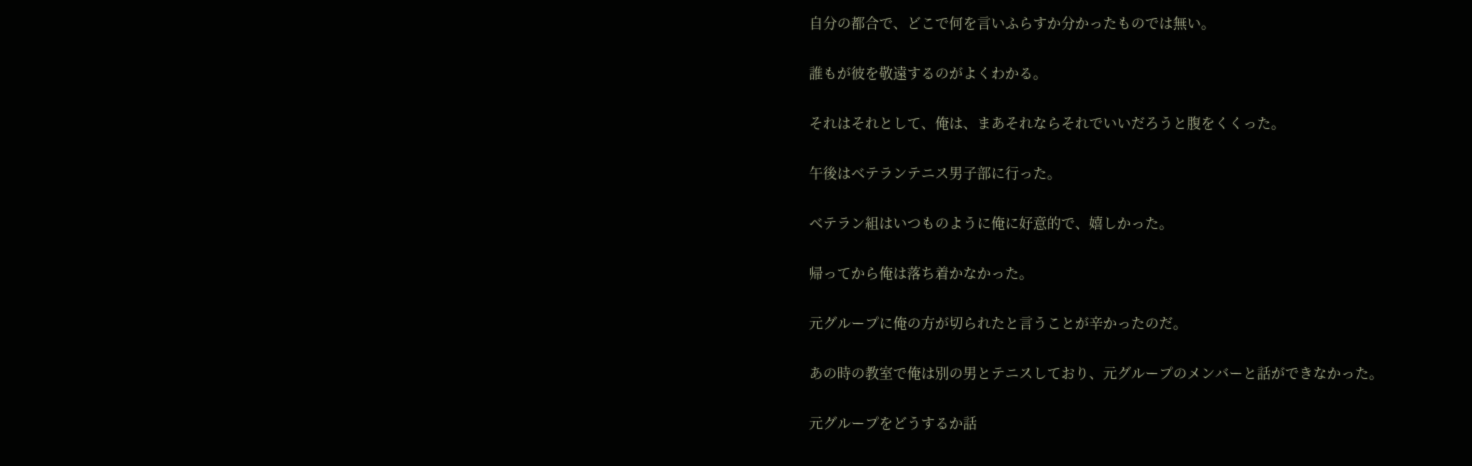自分の都合で、どこで何を言いふらすか分かったものでは無い。

誰もが彼を敬遠するのがよくわかる。

それはそれとして、俺は、まあそれならそれでいいだろうと腹をくくった。

午後はベテランテニス男子部に行った。

ベテラン組はいつものように俺に好意的で、嬉しかった。

帰ってから俺は落ち着かなかった。

元グループに俺の方が切られたと言うことが辛かったのだ。

あの時の教室で俺は別の男とテニスしており、元グループのメンバーと話ができなかった。

元グループをどうするか話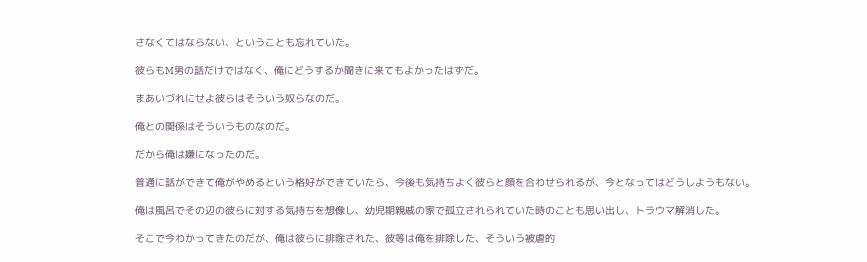さなくてはならない、ということも忘れていた。

彼らもM男の話だけではなく、俺にどうするか聞きに来てもよかったはずだ。

まあいづれにせよ彼らはそういう奴らなのだ。

俺との関係はそういうものなのだ。

だから俺は嫌になったのだ。

普通に話ができて俺がやめるという格好ができていたら、今後も気持ちよく彼らと顔を合わせられるが、今となってはどうしようもない。

俺は風呂でその辺の彼らに対する気持ちを想像し、幼児期親戚の家で孤立されられていた時のことも思い出し、トラウマ解消した。

そこで今わかってきたのだが、俺は彼らに排除された、彼等は俺を排除した、そういう被虐的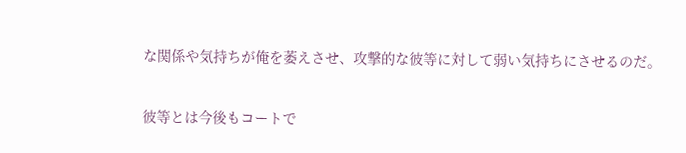な関係や気持ちが俺を萎えさせ、攻撃的な彼等に対して弱い気持ちにさせるのだ。

彼等とは今後もコートで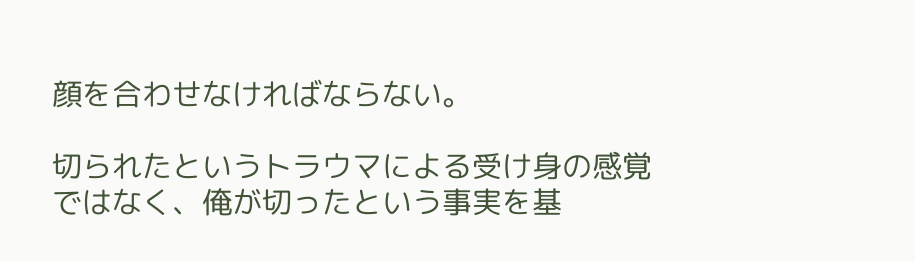顔を合わせなければならない。

切られたというトラウマによる受け身の感覚ではなく、俺が切ったという事実を基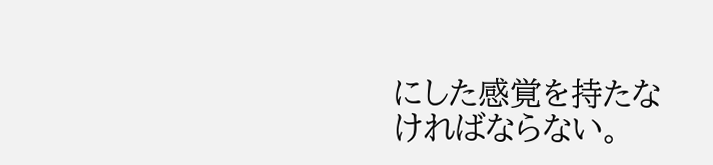にした感覚を持たなければならない。